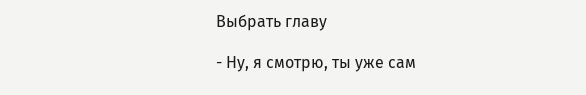Выбрать главу

- Ну, я смотрю, ты уже сам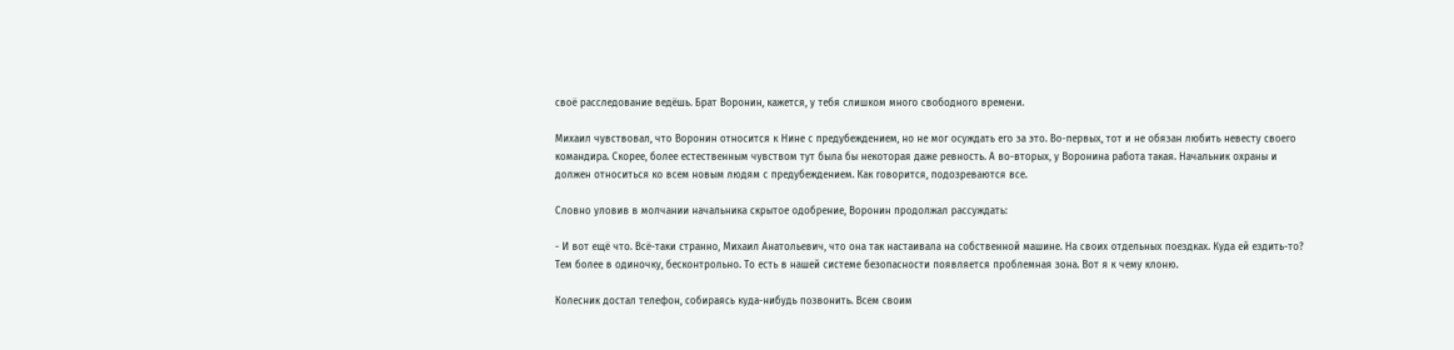своё расследование ведёшь. Брат Воронин, кажется, у тебя слишком много свободного времени.

Михаил чувствовал, что Воронин относится к Нине с предубеждением, но не мог осуждать его за это. Во-первых, тот и не обязан любить невесту своего командира. Скорее, более естественным чувством тут была бы некоторая даже ревность. А во-вторых, у Воронина работа такая. Начальник охраны и должен относиться ко всем новым людям с предубеждением. Как говорится, подозреваются все.

Словно уловив в молчании начальника скрытое одобрение, Воронин продолжал рассуждать:

- И вот ещё что. Всё-таки странно, Михаил Анатольевич, что она так настаивала на собственной машине. На своих отдельных поездках. Куда ей ездить-то? Тем более в одиночку, бесконтрольно. То есть в нашей системе безопасности появляется проблемная зона. Вот я к чему клоню.

Колесник достал телефон, собираясь куда-нибудь позвонить. Всем своим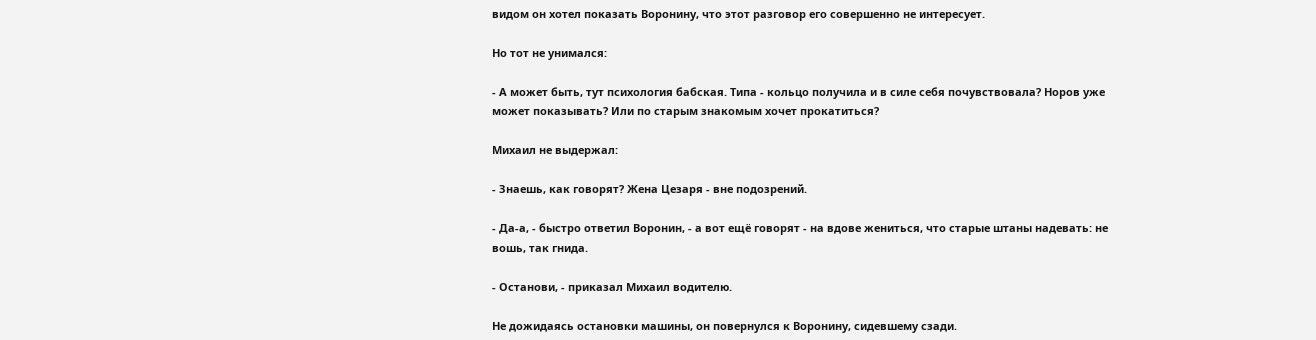видом он хотел показать Воронину, что этот разговор его совершенно не интересует.

Но тот не унимался:

- А может быть, тут психология бабская. Типа - кольцо получила и в силе себя почувствовала? Норов уже может показывать? Или по старым знакомым хочет прокатиться?

Михаил не выдержал:

- Знаешь, как говорят? Жена Цезаря - вне подозрений.

- Да-а, - быстро ответил Воронин, - а вот ещё говорят - на вдове жениться, что старые штаны надевать: не вошь, так гнида.

- Останови, - приказал Михаил водителю.

Не дожидаясь остановки машины, он повернулся к Воронину, сидевшему сзади.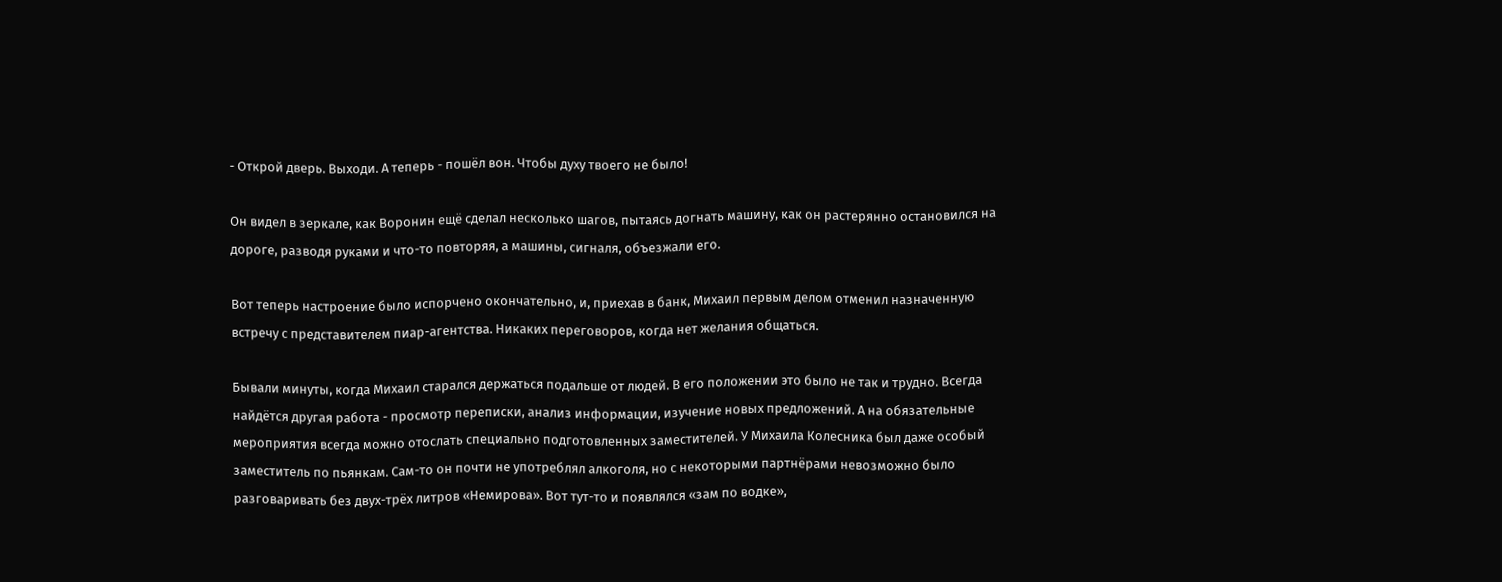- Открой дверь. Выходи. А теперь - пошёл вон. Чтобы духу твоего не было!

Он видел в зеркале, как Воронин ещё сделал несколько шагов, пытаясь догнать машину, как он растерянно остановился на дороге, разводя руками и что-то повторяя, а машины, сигналя, объезжали его.

Вот теперь настроение было испорчено окончательно, и, приехав в банк, Михаил первым делом отменил назначенную встречу с представителем пиар-агентства. Никаких переговоров, когда нет желания общаться.

Бывали минуты, когда Михаил старался держаться подальше от людей. В его положении это было не так и трудно. Всегда найдётся другая работа - просмотр переписки, анализ информации, изучение новых предложений. А на обязательные мероприятия всегда можно отослать специально подготовленных заместителей. У Михаила Колесника был даже особый заместитель по пьянкам. Сам-то он почти не употреблял алкоголя, но с некоторыми партнёрами невозможно было разговаривать без двух-трёх литров «Немирова». Вот тут-то и появлялся «зам по водке»,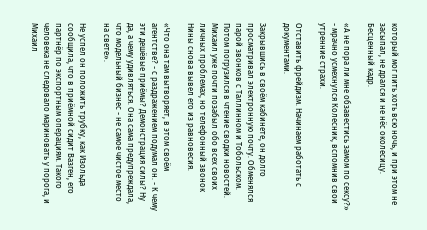который мог пить хоть всю ночь, и при этом не засыпал, не дрался и не нёс околесицу. Бесценный кадр.

«А не пора ли мне обзавестись замом по сексу?» - мрачно усмехнулся Колесник, вспомнив свои утренние страхи.

Отставить фрейдизм. Начинаем работать с документами.

Закрывшись в своём кабинете, он долго просматривал электронную почту. Обменялся парой звонков с Таллинном и Тобольском. Потом погрузился в чтение сводки новостей. Михаил уже почти позабыл обо всех своих личных проблемах, но телефонный звонок Нины снова вывел его из равновесия.

«Что она там вытворяет, в этом своём агентстве? - с раздражением подумал он. - К чему эти дешёвые приёмы? Демонстрация силы? Ну да, а чему удивляться. Она сама предупреждала, что модельный бизнес - не самое чистое место на свете».

Не успел он положить трубку, как Изольда сообщила, что в приёмной сидит Вазген, его партнёр по экспортным операциям. Такого человека не следовало мариновать у порога, и Михаил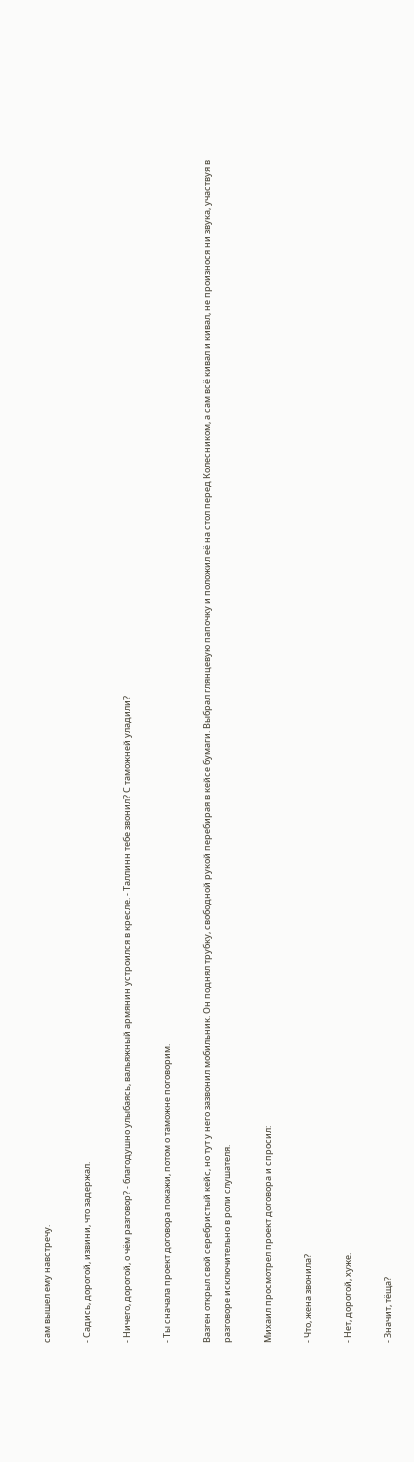сам вышел ему навстречу.

- Садись, дорогой, извини, что задержал.

- Ничего, дорогой, о чём разговор? - благодушно улыбаясь, вальяжный армянин устроился в кресле. - Таллинн тебе звонил? С таможней уладили?

- Ты сначала проект договора покажи, потом о таможне поговорим.

Вазген открыл свой серебристый кейс, но тут у него зазвонил мобильник. Он поднял трубку, свободной рукой перебирая в кейсе бумаги. Выбрал глянцевую папочку и положил её на стол перед Колесником, а сам всё кивал и кивал, не произнося ни звука, участвуя в разговоре исключительно в роли слушателя.

Михаил просмотрел проект договора и спросил:

- Что, жена звонила?

- Нет, дорогой, хуже.

- Значит, тёща?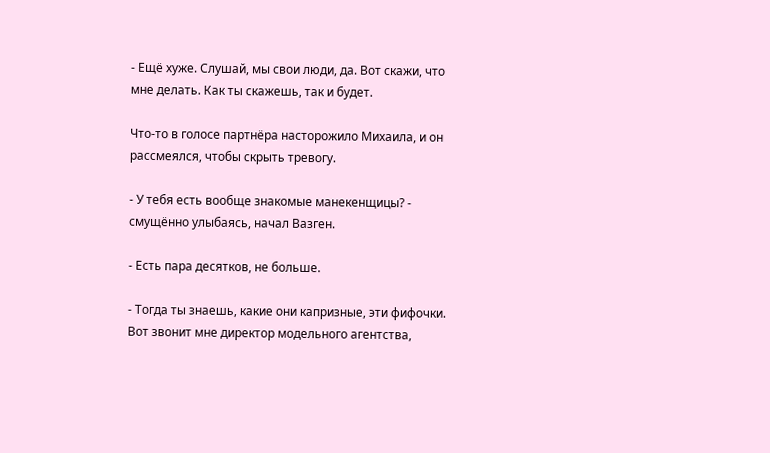- Ещё хуже. Слушай, мы свои люди, да. Вот скажи, что мне делать. Как ты скажешь, так и будет.

Что-то в голосе партнёра насторожило Михаила, и он рассмеялся, чтобы скрыть тревогу.

- У тебя есть вообще знакомые манекенщицы? - смущённо улыбаясь, начал Вазген.

- Есть пара десятков, не больше.

- Тогда ты знаешь, какие они капризные, эти фифочки. Вот звонит мне директор модельного агентства,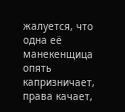жалуется, что одна её манекенщица опять капризничает, права качает,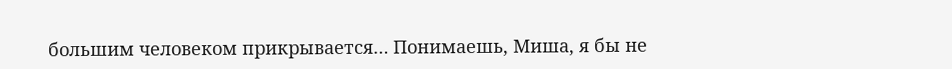большим человеком прикрывается… Понимаешь, Миша, я бы не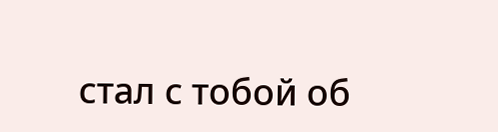стал с тобой об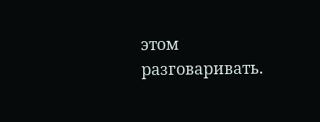этом разговаривать.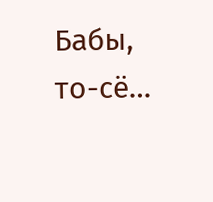Бабы, то-сё…